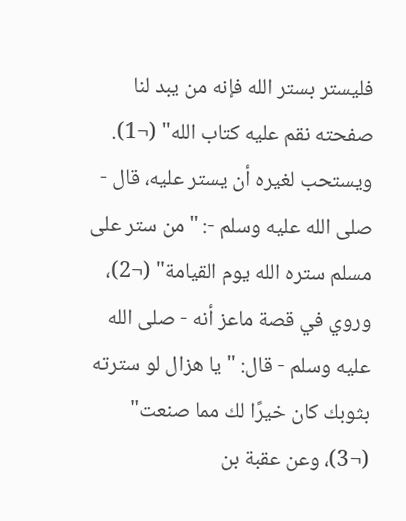فليستر بستر الله فإنه من يبد لنا صفحته نقم عليه كتاب الله" (¬1).
ويستحب لغيره أن يستر عليه، قال - صلى الله عليه وسلم -: "من ستر على مسلم ستره الله يوم القيامة" (¬2)، وروي في قصة ماعز أنه - صلى الله عليه وسلم - قال: "يا هزال لو سترته بثوبك كان خيرًا لك مما صنعت" (¬3)، وعن عقبة بن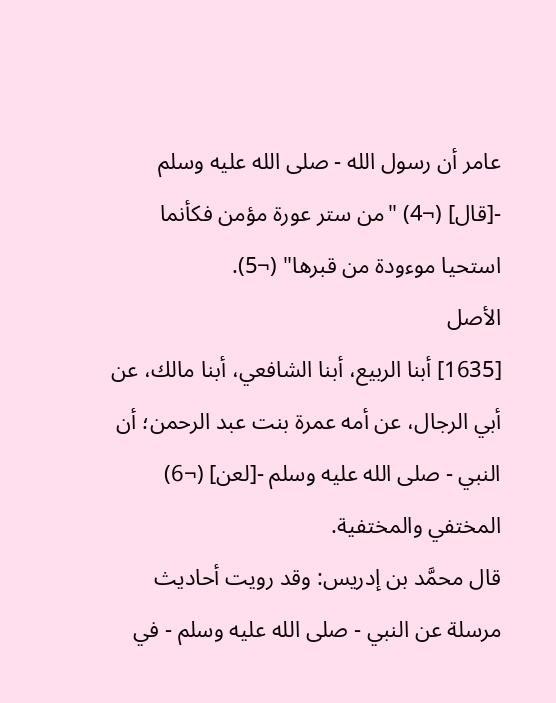عامر أن رسول الله - صلى الله عليه وسلم -[قال] (¬4) "من ستر عورة مؤمن فكأنما استحيا موءودة من قبرها" (¬5).
الأصل
[1635] أبنا الربيع، أبنا الشافعي، أبنا مالك، عن أبي الرجال، عن أمه عمرة بنت عبد الرحمن؛ أن النبي - صلى الله عليه وسلم -[لعن] (¬6) المختفي والمختفية.
قال محمَّد بن إدريس: وقد رويت أحاديث مرسلة عن النبي - صلى الله عليه وسلم - في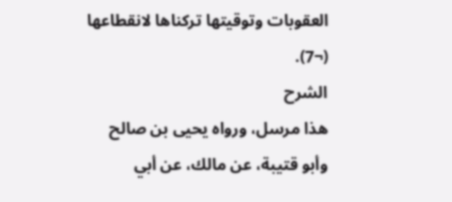العقوبات وتوقيتها تركناها لانقطاعها (¬7).
الشرح
هذا مرسل، ورواه يحيى بن صالح وأبو قتيبة، عن مالك، عن أبي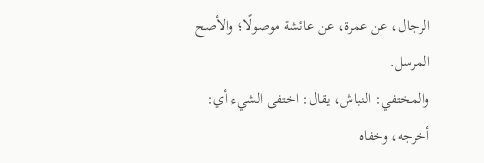الرجال، عن عمرة، عن عائشة موصولًا؛ والأصح المرسل.
والمختفي: النباش، يقال: اختفى الشيء أي: أخرجه، وخفاه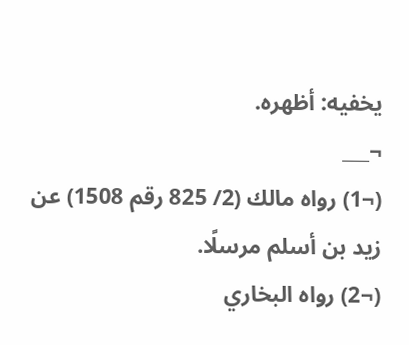يخفيه: أظهره.
¬___
(¬1) رواه مالك (2/ 825 رقم 1508) عن زيد بن أسلم مرسلًا.
(¬2) رواه البخاري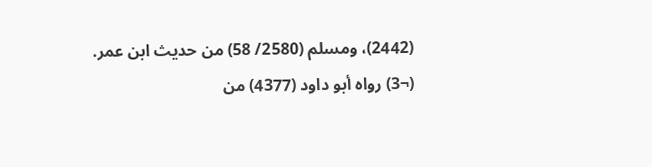(2442)، ومسلم (2580/ 58) من حديث ابن عمر.
(¬3) رواه أبو داود (4377) من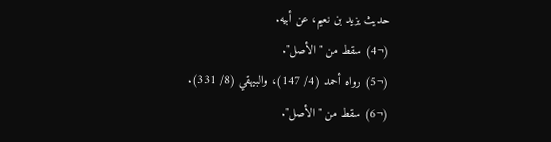حديث يزيد بن نعيم، عن أبيه.
(¬4) سقط من "الأصل".
(¬5) رواه أحمد (4/ 147)، والبيهقي (8/ 331).
(¬6) سقط من "الأصل".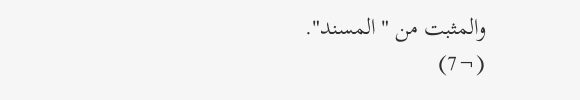والمثبت من "المسند".
(¬7)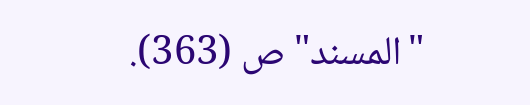"المسند" ص (363).